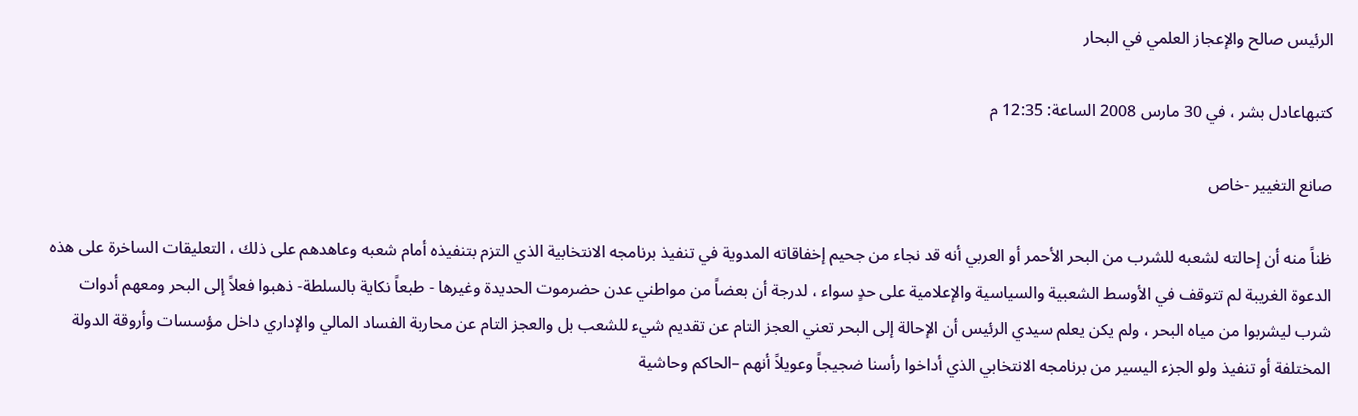الرئيس صالح والإعجاز العلمي في البحار

كتبهاعادل بشر ، في 30 مارس 2008 الساعة: 12:35 م

صانع التغيير -خاص

ظناً منه أن إحالته لشعبه للشرب من البحر الأحمر أو العربي أنه قد نجاء من جحيم إخفاقاته المدوية في تنفيذ برنامجه الانتخابية الذي التزم بتنفيذه أمام شعبه وعاهدهم على ذلك ، التعليقات الساخرة على هذه الدعوة الغريبة لم تتوقف في الأوسط الشعبية والسياسية والإعلامية على حدٍ سواء ، لدرجة أن بعضاً من مواطني عدن حضرموت الحديدة وغيرها - طبعاً نكاية بالسلطة- ذهبوا فعلاً إلى البحر ومعهم أدوات شرب ليشربوا من مياه البحر ، ولم يكن يعلم سيدي الرئيس أن الإحالة إلى البحر تعني العجز التام عن تقديم شيء للشعب بل والعجز التام عن محاربة الفساد المالي والإداري داخل مؤسسات وأروقة الدولة المختلفة أو تنفيذ ولو الجزء اليسير من برنامجه الانتخابي الذي أداخوا رأسنا ضجيجاً وعويلاً أنهم –الحاكم وحاشية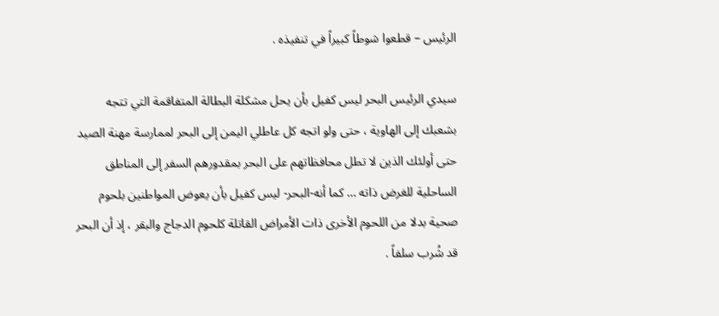الرئيس – قطعوا شوطاً كبيراً في تنفيذه .

سيدي الرئيس البحر ليس كفيل بأن يحل مشكلة البطالة المتفاقمة التي تتجه بشعبك إلى الهاوية ، حتى ولو اتجه كل عاطلي اليمن إلى البحر لممارسة مهنة الصيد حتى أولئك الذين لا تطل محافظاتهم على البحر بمقدورهم السفر إلى المناطق الساحلية للغرض ذاته … كما أنه-البحر- ليس كفيل بأن يعوض المواطنين بلحوم صحية بدلا من اللحوم الأخرى ذات الأمراض القاتلة كلحوم الدجاج والبقر ، إذ أن البحر قد شُرب سلفاً .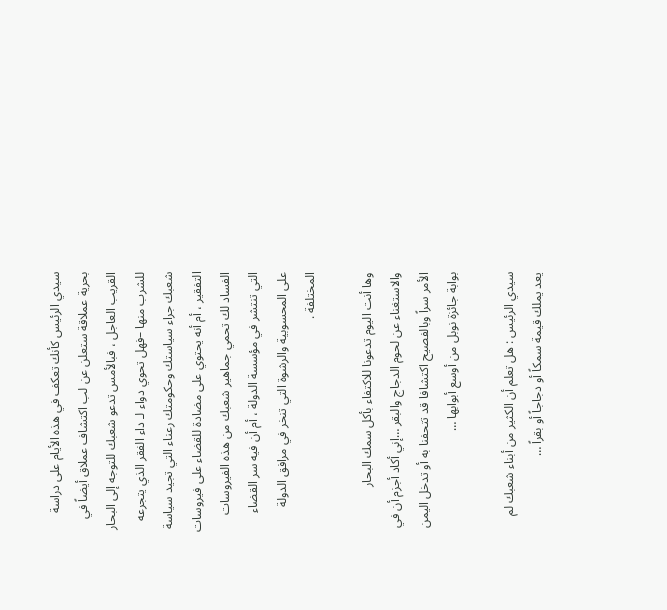سيدي الرئيس كأنك تعكف في هذه الأيام على دراسة بحرية عملاقة ستعلن عن لب اكتشاف عملاق أيضاً في القريب العاجل ، فبالأمس تدعو شعبك للتوجه إلى البحار للشرب منها –فهل تحوي دواء لـ داء الفقر الذي يتجرعه شعبك جراء سياستك وحكومتك رعناء التي تجيد سياسة التفقير ، أم أنه يحتوي على مضادة للقضاء على فيروسات الفساد لك تحمي جماهير شعبك من هذه الفيروسات التي تنتشر في مؤسسة الدولة ، أم أن فيه سر القضاء على المحسوبية والرشوة التي تنخر في مرافق الدولة المختلفة .

وها أنت اليوم تدعونا للاكتفاء بأكل سمك البحار والاستغناء عن لحوم الدجاج والبقر …إني أكاد أجزم أن في الأمر سراً وبالفصيح اكتشافا قد تتحفنا به أو تدخل اليمن بوابة جائزة نوبل من أوسع أبوابها …

سيدي الرئيس : هل تعلم أن الكثير من أبناء شعبك لم يعد يملك قيمة سمكاً أو دجاجاً أو بقراً …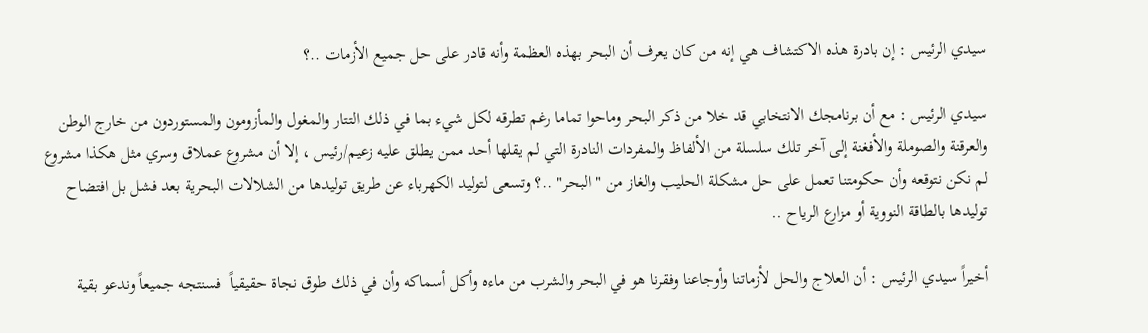سيدي الرئيس : إن بادرة هذه الاكتشاف هي إنه من كان يعرف أن البحر بهذه العظمة وأنه قادر على حل جميع الأزمات ..؟

سيدي الرئيس : مع أن برنامجك الانتخابي قد خلا من ذكر البحر وماحوا تماما رغم تطرقه لكل شيء بما في ذلك التتار والمغول والمأزومون والمستوردون من خارج الوطن والعرقنة والصوملة والأفغنة إلى آخر تلك سلسلة من الألفاظ والمفردات النادرة التي لم يقلها أحد ممن يطلق عليه زعيم/رئيس ، إلا أن مشروع عملاق وسري مثل هكذا مشروع لم نكن نتوقعه وأن حكومتنا تعمل على حل مشكلة الحليب والغاز من " البحر" ..؟ وتسعى لتوليد الكهرباء عن طريق توليدها من الشلالات البحرية بعد فشل بل افتضاح توليدها بالطاقة النووية أو مزارع الرياح ..

أخيراً سيدي الرئيس : أن العلاج والحل لأزماتنا وأوجاعنا وفقرنا هو في البحر والشرب من ماءه وأكل أسماكه وأن في ذلك طوق نجاة حقيقياً  فسنتجه جميعاً وندعو بقية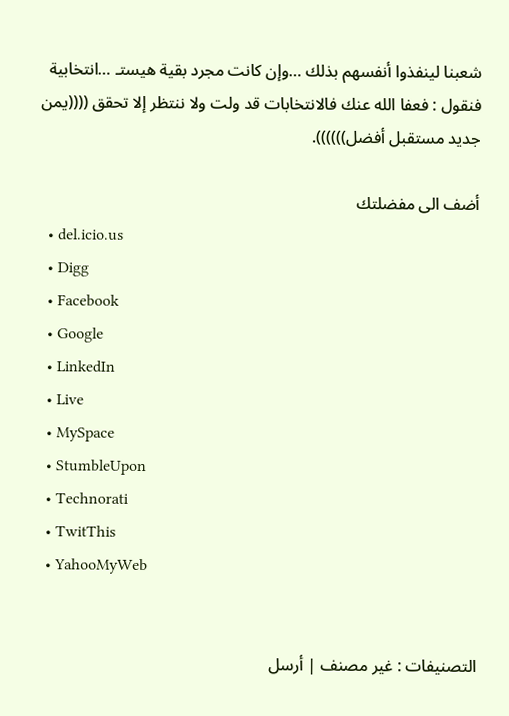شعبنا لينفذوا أنفسهم بذلك …وإن كانت مجرد بقية هيستـ …انتخابية فنقول : فعفا الله عنك فالانتخابات قد ولت ولا ننتظر إلا تحقق ((((يمن جديد مستقبل أفضل)))))).

أضف الى مفضلتك
  • del.icio.us
  • Digg
  • Facebook
  • Google
  • LinkedIn
  • Live
  • MySpace
  • StumbleUpon
  • Technorati
  • TwitThis
  • YahooMyWeb


التصنيفات : غير مصنف | أرسل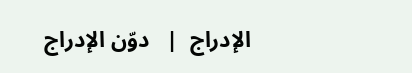الإدراج  |   دوّن الإدراج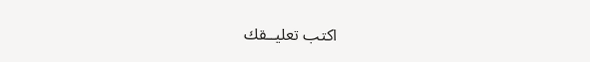اكتب تعليــقك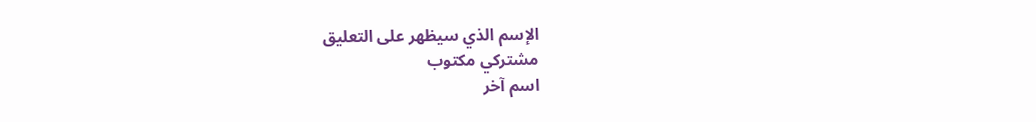الإسم الذي سيظهر على التعليق
مشتركي مكتوب
اسم آخر